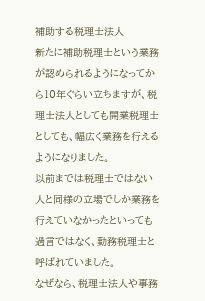補助する税理士法人
新たに補助税理士という業務が認められるようになってから10年ぐらい立ちますが、税理士法人としても開業税理士としても、幅広く業務を行えるようになりました。
以前までは税理士ではない人と同様の立場でしか業務を行えていなかったといっても過言ではなく、勤務税理士と呼ばれていました。
なぜなら、税理士法人や事務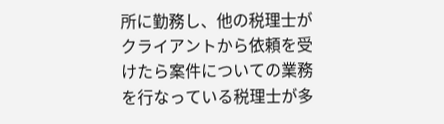所に勤務し、他の税理士がクライアントから依頼を受けたら案件についての業務を行なっている税理士が多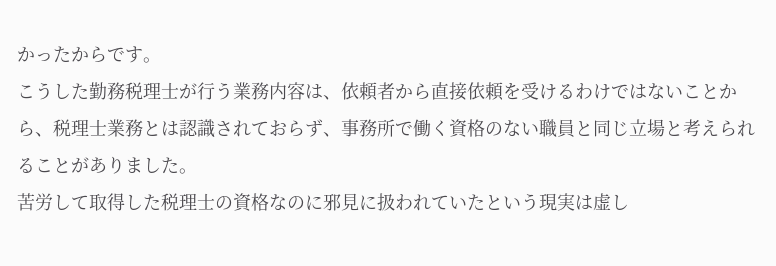かったからです。
こうした勤務税理士が行う業務内容は、依頼者から直接依頼を受けるわけではないことから、税理士業務とは認識されておらず、事務所で働く資格のない職員と同じ立場と考えられることがありました。
苦労して取得した税理士の資格なのに邪見に扱われていたという現実は虚し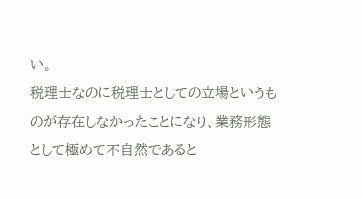い。
税理士なのに税理士としての立場というものが存在しなかったことになり、業務形態として極めて不自然であると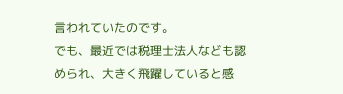言われていたのです。
でも、最近では税理士法人なども認められ、大きく飛躍していると感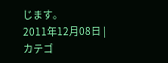じます。
2011年12月08日 |
カテゴ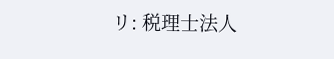リ: 税理士法人